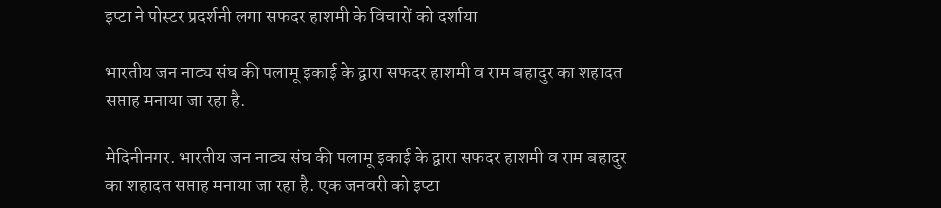इप्टा ने पोस्टर प्रदर्शनी लगा सफदर हाशमी के विचारों को दर्शाया

भारतीय जन नाट्य संघ की पलामू इकाई के द्वारा सफदर हाशमी व राम बहादुर का शहादत सप्ताह मनाया जा रहा है.

मेदिनीनगर. भारतीय जन नाट्य संघ की पलामू इकाई के द्वारा सफदर हाशमी व राम बहादुर का शहादत सप्ताह मनाया जा रहा है. एक जनवरी को इप्टा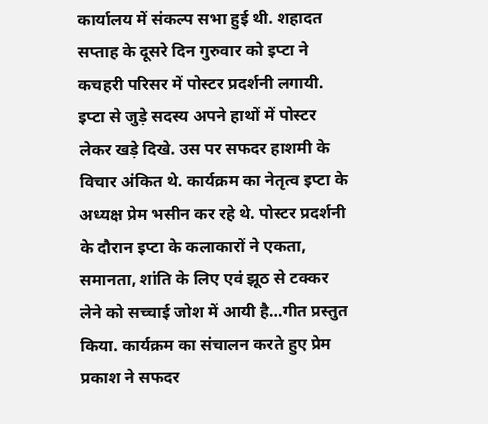कार्यालय में संकल्प सभा हुई थी. शहादत सप्ताह के दूसरे दिन गुरुवार को इप्टा ने कचहरी परिसर में पोस्टर प्रदर्शनी लगायी. इप्टा से जुड़े सदस्य अपने हाथों में पोस्टर लेकर खड़े दिखे. उस पर सफदर हाशमी के विचार अंकित थे. कार्यक्रम का नेतृत्व इप्टा के अध्यक्ष प्रेम भसीन कर रहे थे. पोस्टर प्रदर्शनी के दौरान इप्टा के कलाकारों ने एकता, समानता, शांति के लिए एवं झूठ से टक्कर लेने को सच्चाई जोश में आयी है…गीत प्रस्तुत किया. कार्यक्रम का संचालन करते हुए प्रेम प्रकाश ने सफदर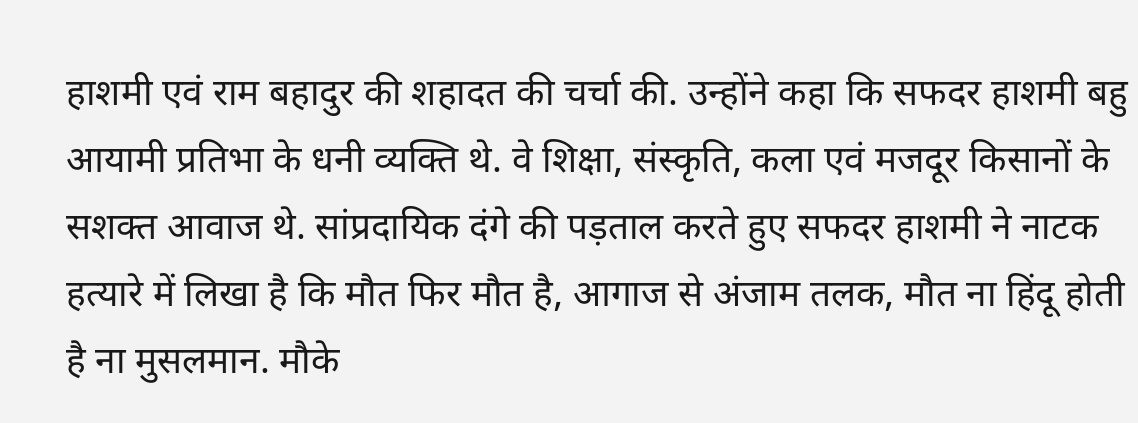हाशमी एवं राम बहादुर की शहादत की चर्चा की. उन्होंने कहा कि सफदर हाशमी बहु आयामी प्रतिभा के धनी व्यक्ति थे. वे शिक्षा, संस्कृति, कला एवं मजदूर किसानों के सशक्त आवाज थे. सांप्रदायिक दंगे की पड़ताल करते हुए सफदर हाशमी ने नाटक हत्यारे में लिखा है कि मौत फिर मौत है, आगाज से अंजाम तलक, मौत ना हिंदू होती है ना मुसलमान. मौके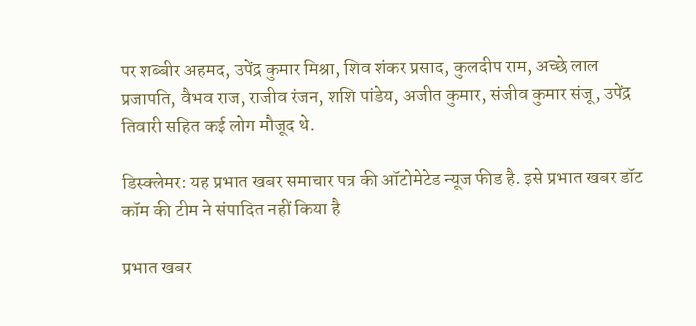पर शब्बीर अहमद, उपेंद्र कुमार मिश्रा, शिव शंकर प्रसाद, कुलदीप राम, अच्छे लाल प्रजापति, वैभव राज, राजीव रंजन, शशि पांडेय, अजीत कुमार, संजीव कुमार संजू, उपेंद्र तिवारी सहित कई लोग मौजूद थे.

डिस्क्लेमर: यह प्रभात खबर समाचार पत्र की ऑटोमेटेड न्यूज फीड है. इसे प्रभात खबर डॉट कॉम की टीम ने संपादित नहीं किया है

प्रभात खबर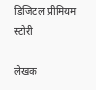डिजिटल प्रीमियम स्टोरी

लेखक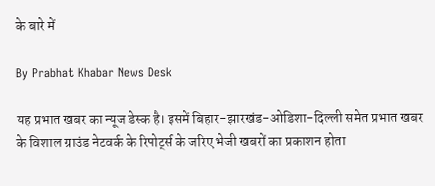के बारे में

By Prabhat Khabar News Desk

यह प्रभात खबर का न्यूज डेस्क है। इसमें बिहार-झारखंड-ओडिशा-दिल्‍ली समेत प्रभात खबर के विशाल ग्राउंड नेटवर्क के रिपोर्ट्स के जरिए भेजी खबरों का प्रकाशन होता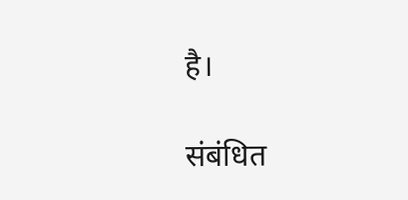है।

संबंधित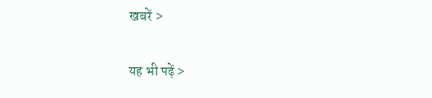खबरें >

यह भी पढ़ें >